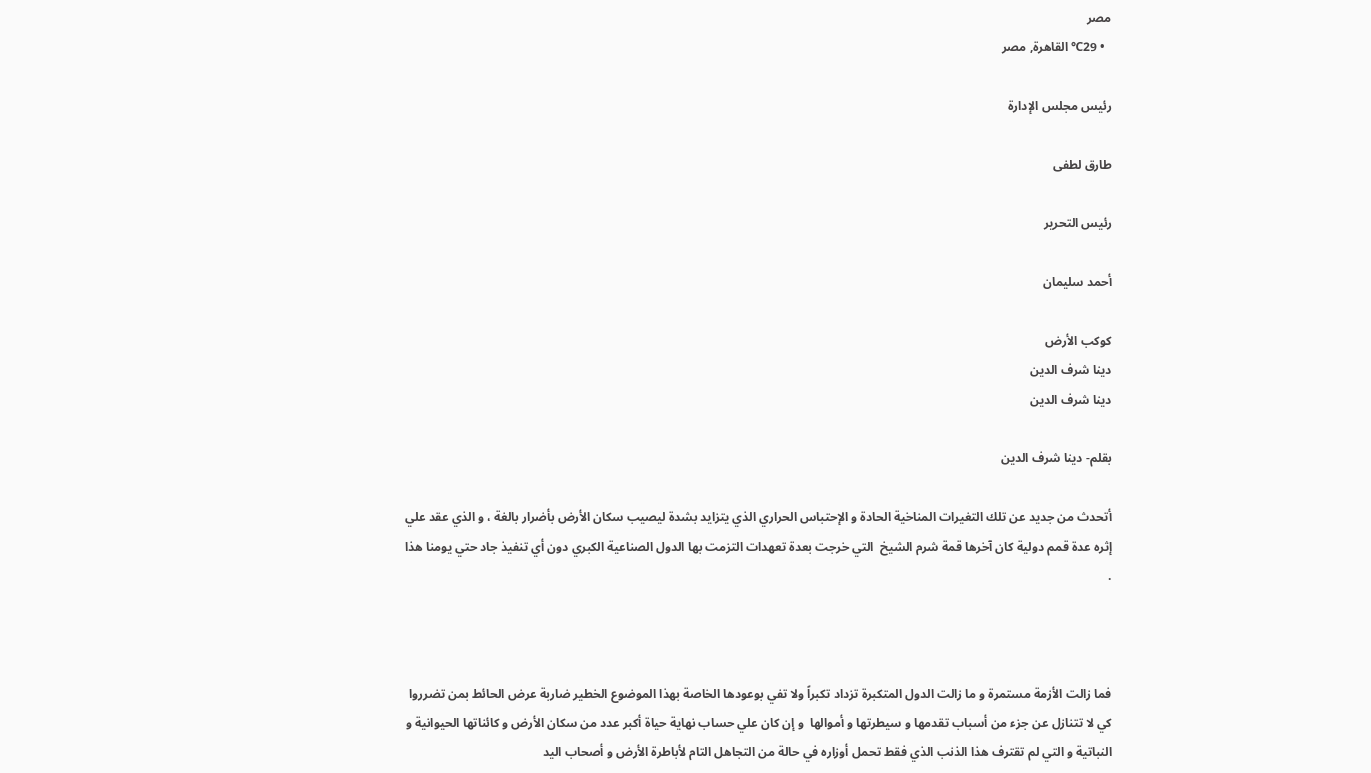مصر
  • 29℃ القاهرة, مصر

رئيس مجلس الإدارة

طارق لطفى

رئيس التحرير

أحمد سليمان

كوكب الأرض
دينا شرف الدين
دينا شرف الدين

بقلم- دينا شرف الدين

أتحدث من جديد عن تلك التغيرات المناخية الحادة و الإحتباس الحراري الذي يتزايد بشدة ليصيب سكان الأرض بأضرار بالغة ، و الذي عقد علي إثره عدة قمم دولية كان آخرها قمة شرم الشيخ  التي خرجت بعدة تعهدات التزمت بها الدول الصناعية الكبري دون أي تنفيذ جاد حتي يومنا هذا .



فما زالت الأزمة مستمرة و ما زالت الدول المتكبرة تزداد تكبراً ولا تفي بوعودها الخاصة بهذا الموضوع الخطير ضاربة عرض الحائط بمن تضرروا كي لا تتنازل عن جزء من أسباب تقدمها و سيطرتها و أموالها  و إن كان علي حساب نهاية حياة أكبر عدد من سكان الأرض و كائناتها الحيوانية و النباتية و التي لم تقترف هذا الذنب الذي فقط تحمل أوزاره في حالة من التجاهل التام لأباطرة الأرض و أصحاب اليد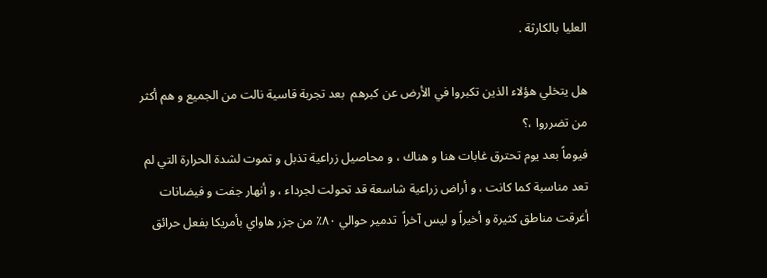العليا بالكارثة .

هل يتخلي هؤلاء الذين تكبروا في الأرض عن كبرهم  بعد تجربة قاسية نالت من الجميع و هم أكثر من تضرروا ،؟
فيوماً بعد يوم تحترق غابات هنا و هناك ، و محاصيل زراعية تذبل و تموت لشدة الحرارة التي لم تعد مناسبة كما كانت ، و أراض زراعية شاسعة قد تحولت لجرداء ، و أنهار جفت و فيضانات أغرقت مناطق كثيرة و أخيراً و ليس آخراً  تدمير حوالي ٨٠٪ من جزر هاواي بأمريكا بفعل حرائق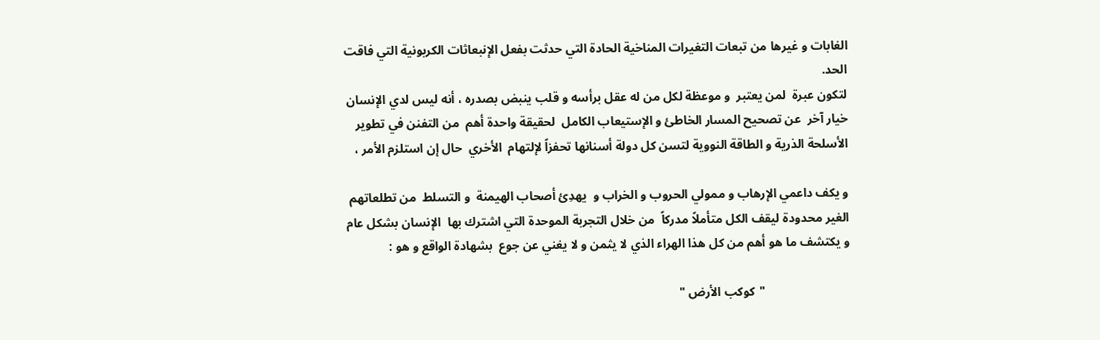الغابات و غيرها من تبعات التغيرات المناخية الحادة التي حدثت بفعل الإنبعاثات الكربونية التي فاقت الحد.
لتكون عبرة  لمن يعتبر  و موعظة لكل من له عقل برأسه و قلب ينبض بصدره ، أنه ليس لدي الإنسان خيار آخر  عن تصحيح المسار الخاطئ و الإستيعاب الكامل  لحقيقة واحدة أهم  من التفنن في تطوير الأسلحة الذرية و الطاقة النووية لتسن كل دولة أسنانها تحفزاً لإلتهام  الأخري  حال إن استلزم الأمر ،

و يكف داعمي الإرهاب و ممولي الحروب و الخراب و  يهدِئ أصحاب الهيمنة  و التسلط  من تطلعاتهم  الغير محدودة ليقف الكل متأملاً مدركاً  من خلال التجربة الموحدة التي اشترك بها  الإنسان بشكل عام  و يكتشف ما هو أهم من كل هذا الهراء الذي لا يثمن و لا يغني عن جوع  بشهادة الواقع و هو :

                           "كوكب الأرض "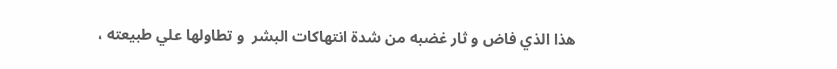هذا الذي فاض و ثار غضبه من شدة انتهاكات البشر  و تطاولها علي طبيعته ،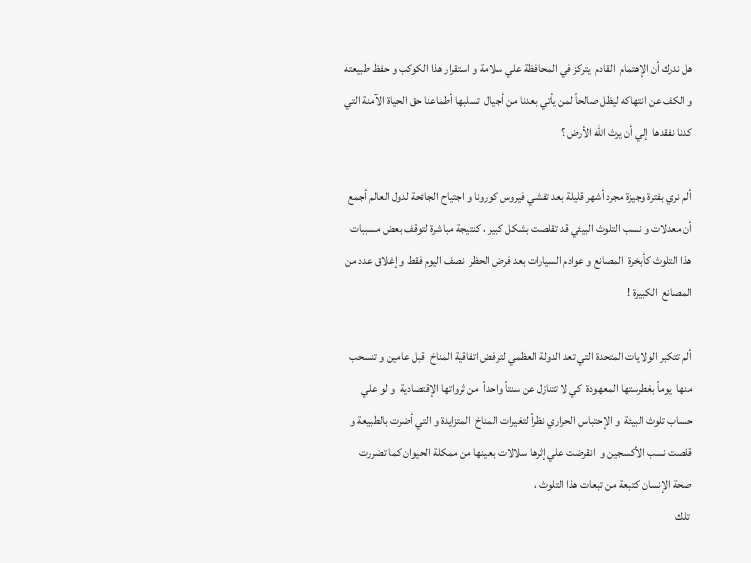هل ندرك أن الإهتمام  القادم  يتركز في المحافظة علي سلامة و استقرار هذا الكوكب و حفظ طبيعته و الكف عن انتهاكه ليظل صالحاً لمن يأتي بعدنا من أجيال  تسلبها أطماعنا حق الحياة الآمنة التي كدنا نفقدها  إلي أن يرث الله الأرض ؟

ألم نري بفترة وجيزة مجرد أشهر قليلة بعد تفشي فيروس كورونا و اجتياح الجائحة لدول العالم أجمع  أن معدلات و نسب التلوث البيئي قد تقلصت بشكل كبير ، كنتيجة مباشرة لتوقف بعض مسببات هذا التلوث كأبخرة  المصانع و عوادم السيارات بعد فرض الحظر  نصف اليوم فقط و إغلاق عدد من المصانع  الكبيرة !

ألم تتكبر الولايات المتحدة التي تعد الدولة العظمي لترفض اتفاقية المناخ  قبل عامين و تنسحب منها  يوماً بغطرستها المعهودة  كي لا تتنازل عن سنتاً واحداً  من ثرواتها الإقتصادية  و لو علي حساب تلوث البيئة  و الإحتباس الحراري نظراً لتغيرات المناخ  المتزايدة و التي أضرت بالطبيعة و قلصت نسب الأكسجين و  انقرضت علي إثرها سلالات بعينها من ممكلة الحيوان كما تضررت صحة الإنسان كتبعة من تبعات هذا التلوث ،
 تلك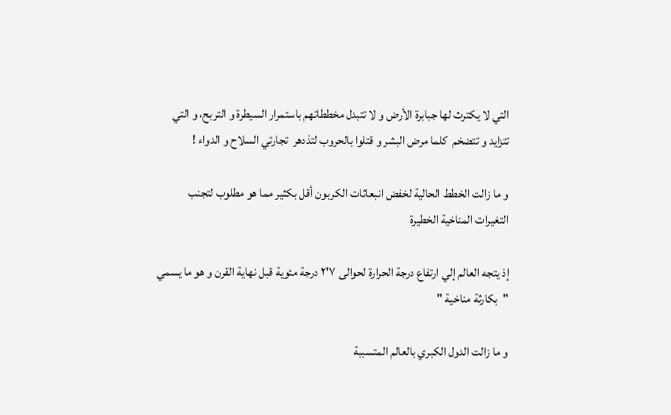التي لا يكترث لها جبابرة الأرض و لا تتبدل مخططاتهم باستمرار السيطرة و التربح، و التي تتزايد و تتضخم  كلما مرض البشر و قتلوا بالحروب لتذدهر  تجارتي السلاح و الدواء !

و ما زالت الخطط الحالية لخفض انبعاثات الكربون أقل بكثير مما هو مطلوب لتجنب التغيرات المناخية الخطيرة

إذ يتجه العالم إلي ارتفاع درجة الحرارة لحوالى ٧'٢ درجة مئوية قبل نهاية القرن و هو ما يسمي "بكارثة مناخية "

و ما زالت الدول الكبري بالعالم المتسببة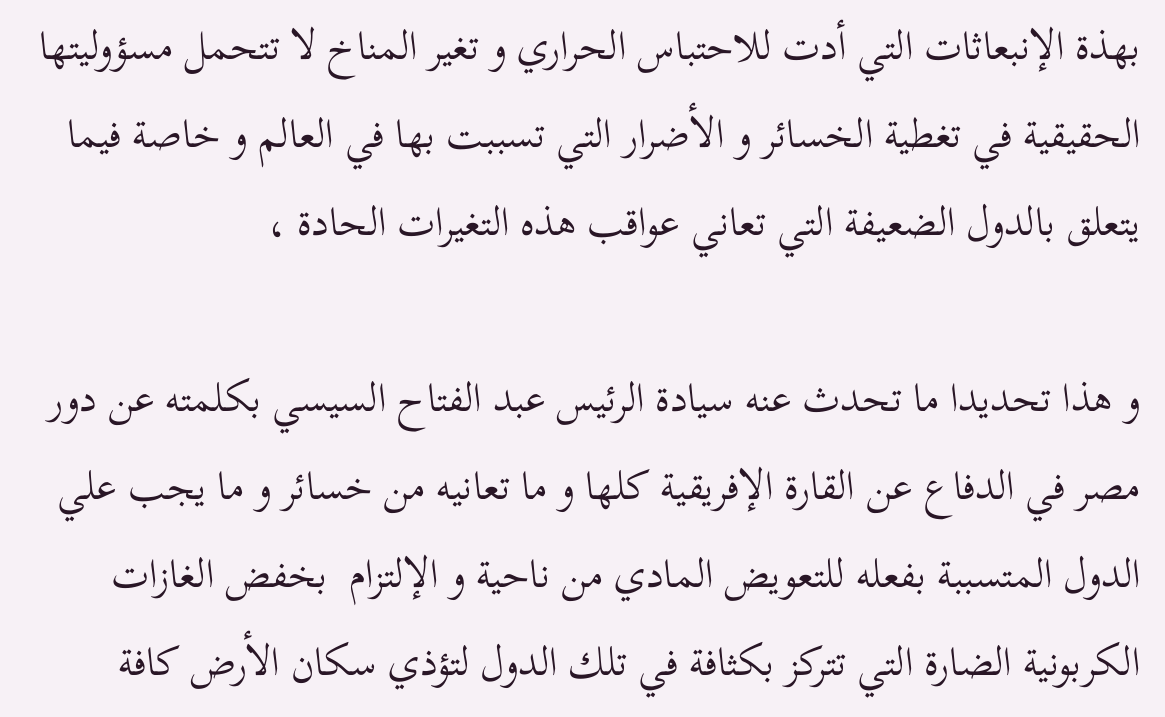بهذة الإنبعاثات التي أدت للاحتباس الحراري و تغير المناخ لا تتحمل مسؤوليتها الحقيقية في تغطية الخسائر و الأضرار التي تسببت بها في العالم و خاصة فيما يتعلق بالدول الضعيفة التي تعاني عواقب هذه التغيرات الحادة ،

و هذا تحديدا ما تحدث عنه سيادة الرئيس عبد الفتاح السيسي بكلمته عن دور مصر في الدفاع عن القارة الإفريقية كلها و ما تعانيه من خسائر و ما يجب علي الدول المتسببة بفعله للتعويض المادي من ناحية و الإلتزام  بخفض الغازات الكربونية الضارة التي تتركز بكثافة في تلك الدول لتؤذي سكان الأرض كافة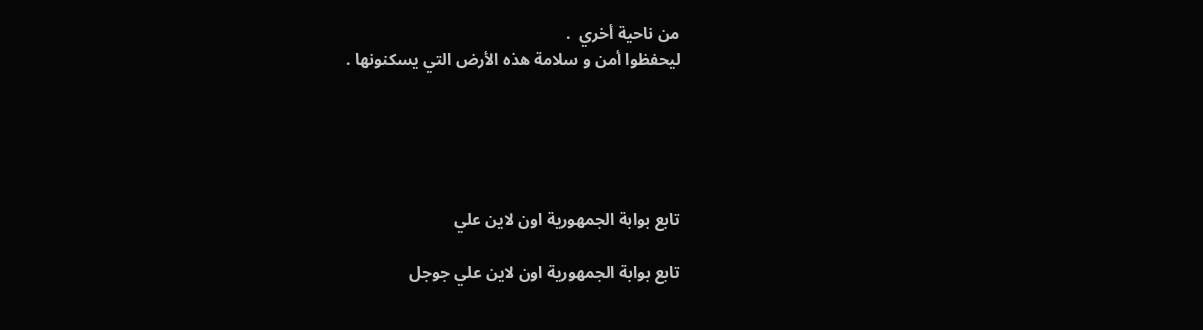من ناحية أخري  .
ليحفظوا أمن و سلامة هذه الأرض التي يسكنونها .





تابع بوابة الجمهورية اون لاين علي

تابع بوابة الجمهورية اون لاين علي جوجل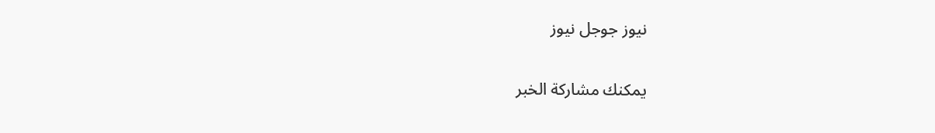نيوز جوجل نيوز

يمكنك مشاركة الخبر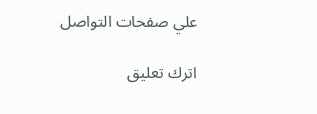علي صفحات التواصل

اترك تعليق